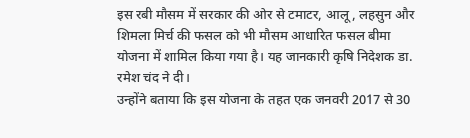इस रबी मौसम में सरकार की ओर से टमाटर, आलू, लहसुन और शिमला मिर्च की फसल को भी मौसम आधारित फसल बीमा योजना में शामिल किया गया है। यह जानकारी कृषि निदेशक डा. रमेश चंद ने दी।
उन्होंने बताया कि इस योजना के तहत एक जनवरी 2017 से 30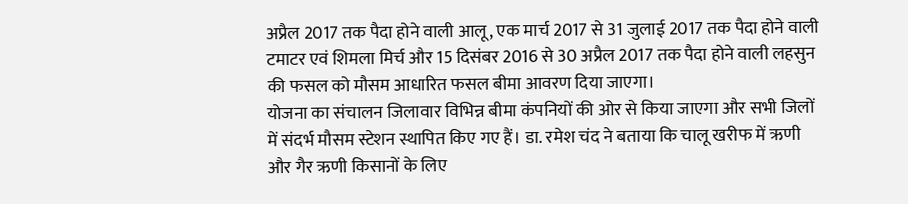अप्रैल 2017 तक पैदा होने वाली आलू, एक मार्च 2017 से 31 जुलाई 2017 तक पैदा होने वाली टमाटर एवं शिमला मिर्च और 15 दिसंबर 2016 से 30 अप्रैल 2017 तक पैदा होने वाली लहसुन की फसल को मौसम आधारित फसल बीमा आवरण दिया जाएगा।
योजना का संचालन जिलावार विभिन्न बीमा कंपनियों की ओर से किया जाएगा और सभी जिलों में संदर्भ मौसम स्टेशन स्थापित किए गए हैं। डा. रमेश चंद ने बताया कि चालू खरीफ में ऋणी और गैर ऋणी किसानों के लिए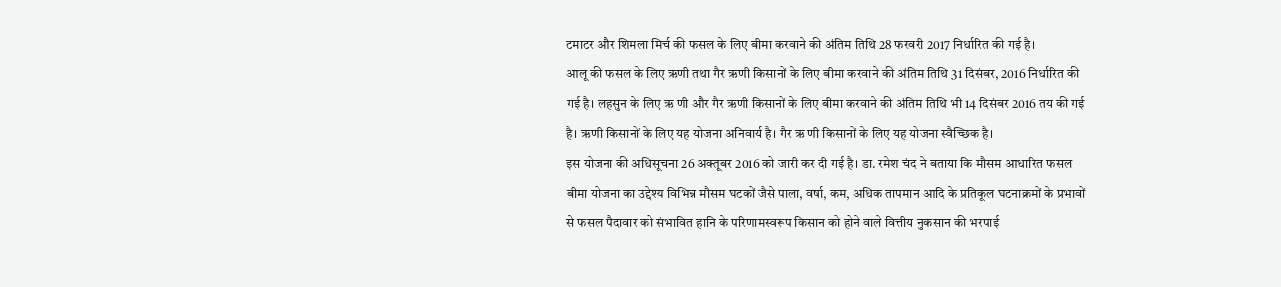टमाटर और शिमला मिर्च की फसल के लिए बीमा करवाने की अंतिम तिथि 28 फरवरी 2017 निर्धारित की गई है।
आलू की फसल के लिए ऋणी तथा गैर ऋणी किसानों के लिए बीमा करवाने की अंतिम तिथि 31 दिसंबर, 2016 निर्धारित की गई है। लहसुन के लिए ऋ णी और गैर ऋणी किसानों के लिए बीमा करवाने की अंतिम तिथि भी 14 दिसंबर 2016 तय की गई है। ऋणी किसानों के लिए यह योजना अनिवार्य है। गैर ऋ णी किसानों के लिए यह योजना स्वैच्छिक है।
इस योजना की अधिसूचना 26 अक्तूबर 2016 को जारी कर दी गई है। डा. रमेश चंद ने बताया कि मौसम आधारित फसल बीमा योजना का उद्देश्य विभिन्न मौसम घटकों जैसे पाला, वर्षा, कम, अधिक तापमान आदि के प्रतिकूल घटनाक्रमों के प्रभावों से फसल पैदावार को संभावित हानि के परिणामस्वरूप किसान को होने वाले वित्तीय नुकसान की भरपाई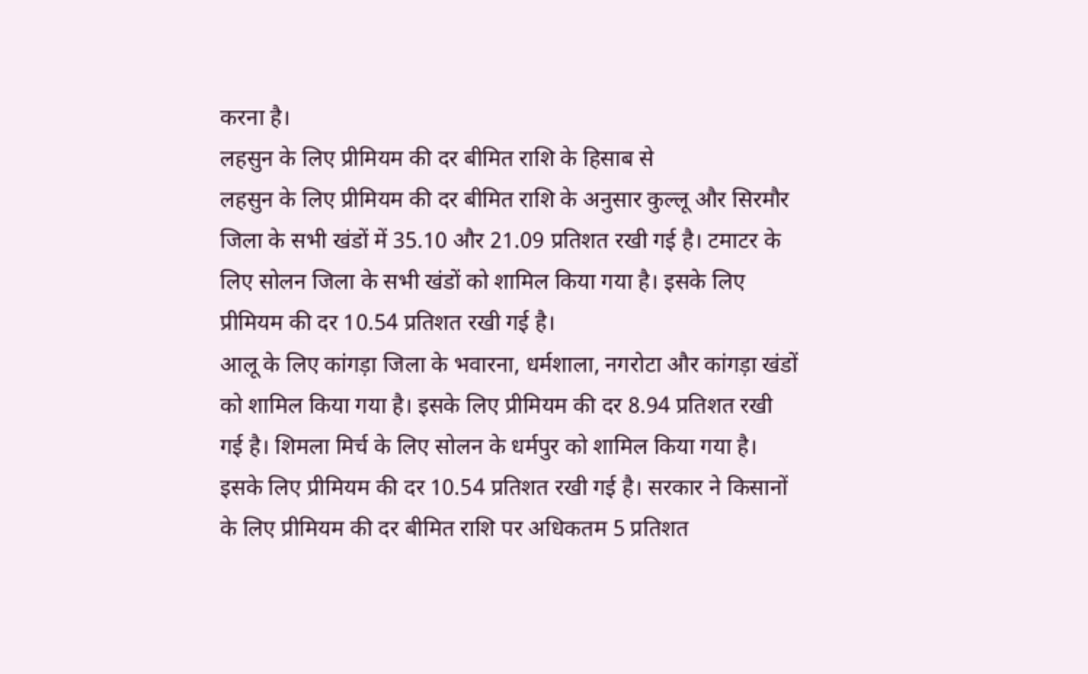करना है।
लहसुन के लिए प्रीमियम की दर बीमित राशि के हिसाब से
लहसुन के लिए प्रीमियम की दर बीमित राशि के अनुसार कुल्लू और सिरमौर जिला के सभी खंडों में 35.10 और 21.09 प्रतिशत रखी गई है। टमाटर के लिए सोलन जिला के सभी खंडों को शामिल किया गया है। इसके लिए प्रीमियम की दर 10.54 प्रतिशत रखी गई है।
आलू के लिए कांगड़ा जिला के भवारना, धर्मशाला, नगरोटा और कांगड़ा खंडों को शामिल किया गया है। इसके लिए प्रीमियम की दर 8.94 प्रतिशत रखी गई है। शिमला मिर्च के लिए सोलन के धर्मपुर को शामिल किया गया है।
इसके लिए प्रीमियम की दर 10.54 प्रतिशत रखी गई है। सरकार ने किसानों के लिए प्रीमियम की दर बीमित राशि पर अधिकतम 5 प्रतिशत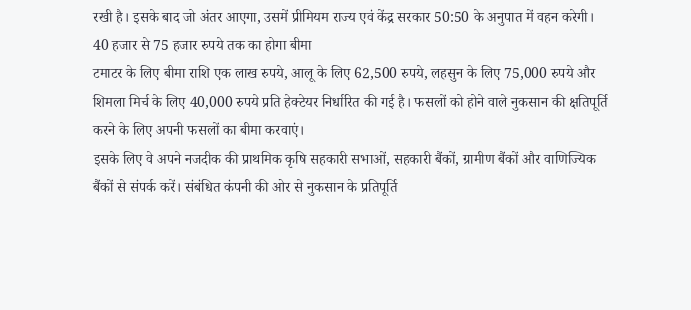रखी है। इसके बाद जो अंतर आएगा, उसमें प्रीमियम राज्य एवं केंद्र सरकार 50:50 के अनुपात में वहन करेगी।
40 हजार से 75 हजार रुपये तक का होगा बीमा
टमाटर के लिए बीमा राशि एक लाख रुपये, आलू के लिए 62,500 रुपये, लहसुन के लिए 75,000 रुपये और शिमला मिर्च के लिए 40,000 रुपये प्रति हेक्टेयर निर्धारित की गई है। फसलों को होने वाले नुकसान की क्षतिपूर्ति करने के लिए अपनी फसलों का बीमा करवाएं।
इसके लिए वे अपने नजदीक की प्राथमिक कृषि सहकारी सभाओं, सहकारी बैंकों, ग्रामीण बैंकों और वाणिज्यिक बैंकों से संपर्क करें। संबंधित कंपनी की ओर से नुकसान के प्रतिपूर्ति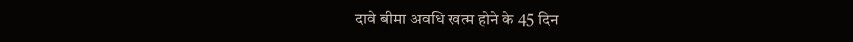दावे बीमा अवधि खत्म होने के 45 दिन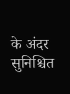के अंदर सुनिश्चित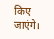किए जाएंगे।